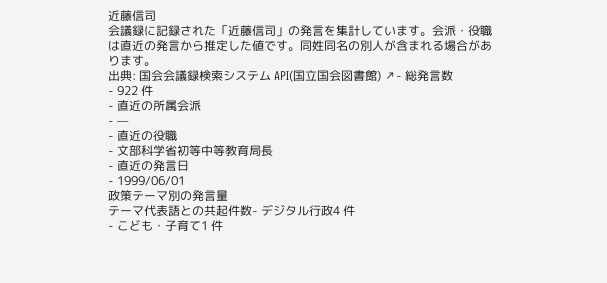近藤信司
会議録に記録された「近藤信司」の発言を集計しています。会派・役職は直近の発言から推定した値です。同姓同名の別人が含まれる場合があります。
出典: 国会会議録検索システム API(国立国会図書館) ↗- 総発言数
- 922 件
- 直近の所属会派
- —
- 直近の役職
- 文部科学省初等中等教育局長
- 直近の発言日
- 1999/06/01
政策テーマ別の発言量
テーマ代表語との共起件数- デジタル行政4 件
- こども・子育て1 件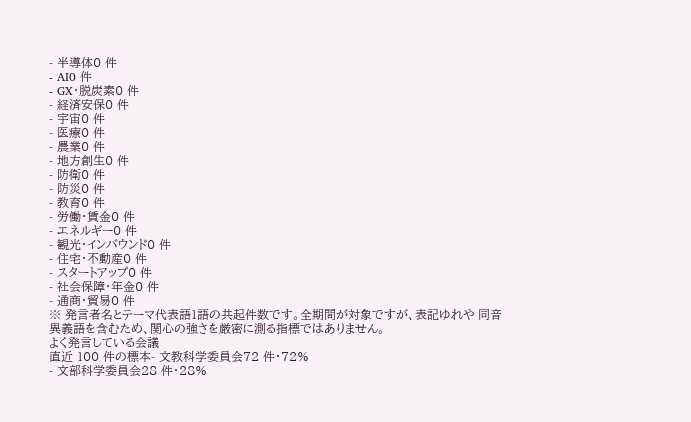- 半導体0 件
- AI0 件
- GX・脱炭素0 件
- 経済安保0 件
- 宇宙0 件
- 医療0 件
- 農業0 件
- 地方創生0 件
- 防衛0 件
- 防災0 件
- 教育0 件
- 労働・賃金0 件
- エネルギー0 件
- 観光・インバウンド0 件
- 住宅・不動産0 件
- スタートアップ0 件
- 社会保障・年金0 件
- 通商・貿易0 件
※ 発言者名とテーマ代表語1語の共起件数です。全期間が対象ですが、表記ゆれや 同音異義語を含むため、関心の強さを厳密に測る指標ではありません。
よく発言している会議
直近 100 件の標本- 文教科学委員会72 件・72%
- 文部科学委員会28 件・28%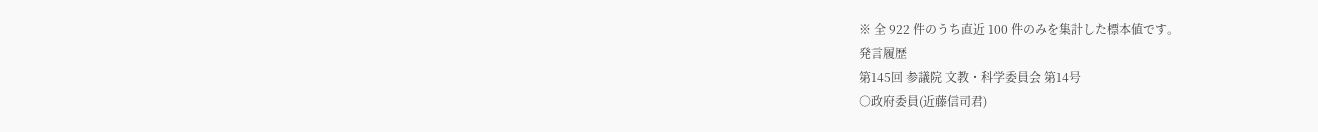※ 全 922 件のうち直近 100 件のみを集計した標本値です。
発言履歴
第145回 参議院 文教・科学委員会 第14号
○政府委員(近藤信司君)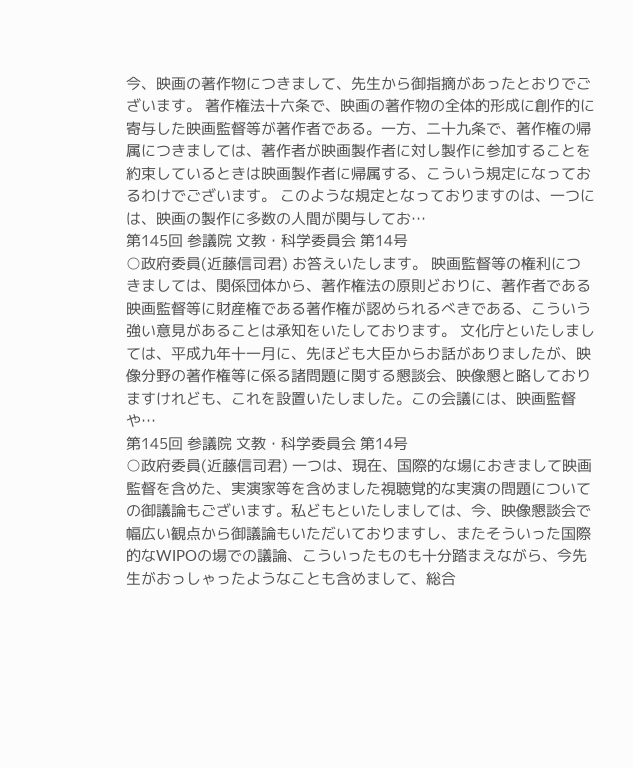今、映画の著作物につきまして、先生から御指摘があったとおりでございます。 著作権法十六条で、映画の著作物の全体的形成に創作的に寄与した映画監督等が著作者である。一方、二十九条で、著作権の帰属につきましては、著作者が映画製作者に対し製作に参加することを約束しているときは映画製作者に帰属する、こういう規定になっておるわけでございます。 このような規定となっておりますのは、一つには、映画の製作に多数の人間が関与してお…
第145回 参議院 文教・科学委員会 第14号
○政府委員(近藤信司君) お答えいたします。 映画監督等の権利につきましては、関係団体から、著作権法の原則どおりに、著作者である映画監督等に財産権である著作権が認められるべきである、こういう強い意見があることは承知をいたしております。 文化庁といたしましては、平成九年十一月に、先ほども大臣からお話がありましたが、映像分野の著作権等に係る諸問題に関する懇談会、映像懇と略しておりますけれども、これを設置いたしました。この会議には、映画監督や…
第145回 参議院 文教・科学委員会 第14号
○政府委員(近藤信司君) 一つは、現在、国際的な場におきまして映画監督を含めた、実演家等を含めました視聴覚的な実演の問題についての御議論もございます。私どもといたしましては、今、映像懇談会で幅広い観点から御議論もいただいておりますし、またそういった国際的なWIPOの場での議論、こういったものも十分踏まえながら、今先生がおっしゃったようなことも含めまして、総合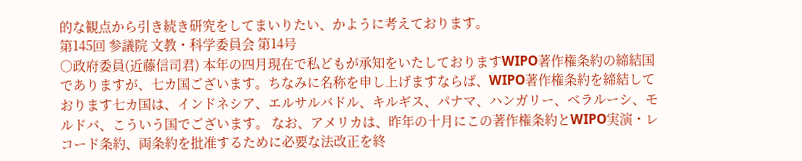的な観点から引き続き研究をしてまいりたい、かように考えております。
第145回 参議院 文教・科学委員会 第14号
○政府委員(近藤信司君) 本年の四月現在で私どもが承知をいたしておりますWIPO著作権条約の締結国でありますが、七カ国ございます。ちなみに名称を申し上げますならば、WIPO著作権条約を締結しております七カ国は、インドネシア、エルサルバドル、キルギス、パナマ、ハンガリー、ベラルーシ、モルドバ、こういう国でございます。 なお、アメリカは、昨年の十月にこの著作権条約とWIPO実演・レコード条約、両条約を批准するために必要な法改正を終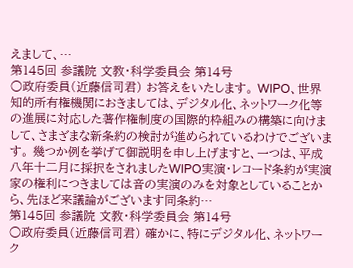えまして、…
第145回 参議院 文教・科学委員会 第14号
○政府委員(近藤信司君) お答えをいたします。 WIPO、世界知的所有権機関におきましては、デジタル化、ネットワーク化等の進展に対応した著作権制度の国際的枠組みの構築に向けまして、さまざまな新条約の検討が進められているわけでございます。 幾つか例を挙げて御説明を申し上げますと、一つは、平成八年十二月に採択をされましたWIPO実演・レコード条約が実演家の権利につきましては音の実演のみを対象としていることから、先ほど来議論がございます同条約…
第145回 参議院 文教・科学委員会 第14号
○政府委員(近藤信司君) 確かに、特にデジタル化、ネットワーク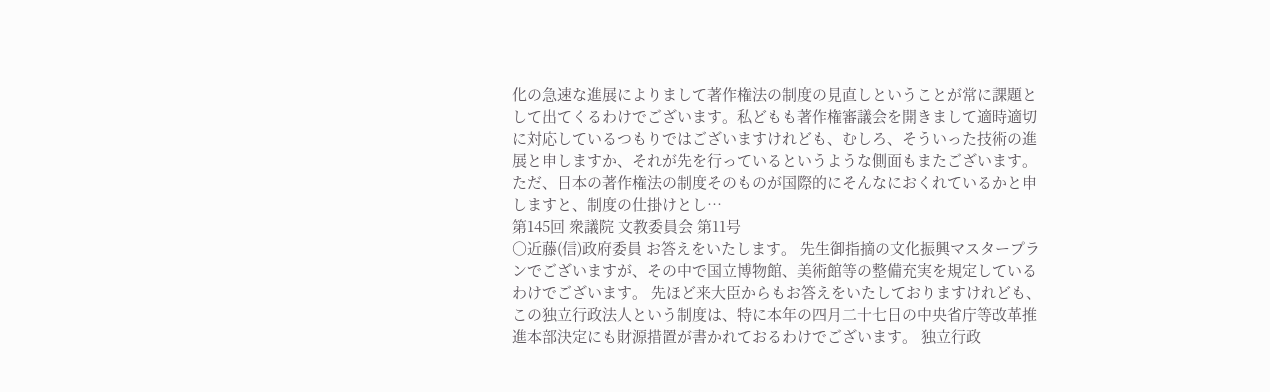化の急速な進展によりまして著作権法の制度の見直しということが常に課題として出てくるわけでございます。私どもも著作権審議会を開きまして適時適切に対応しているつもりではございますけれども、むしろ、そういった技術の進展と申しますか、それが先を行っているというような側面もまたございます。 ただ、日本の著作権法の制度そのものが国際的にそんなにおくれているかと申しますと、制度の仕掛けとし…
第145回 衆議院 文教委員会 第11号
○近藤(信)政府委員 お答えをいたします。 先生御指摘の文化振興マスタープランでございますが、その中で国立博物館、美術館等の整備充実を規定しているわけでございます。 先ほど来大臣からもお答えをいたしておりますけれども、この独立行政法人という制度は、特に本年の四月二十七日の中央省庁等改革推進本部決定にも財源措置が書かれておるわけでございます。 独立行政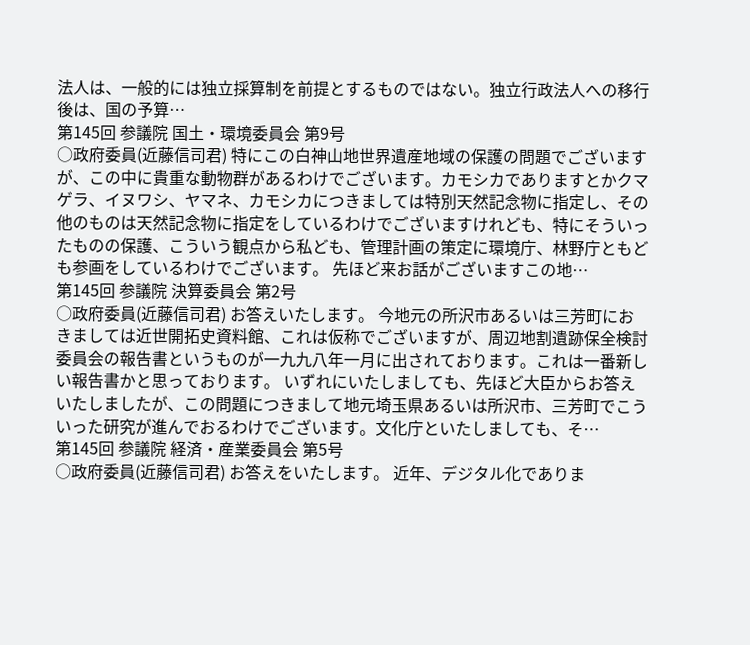法人は、一般的には独立採算制を前提とするものではない。独立行政法人への移行後は、国の予算…
第145回 参議院 国土・環境委員会 第9号
○政府委員(近藤信司君) 特にこの白神山地世界遺産地域の保護の問題でございますが、この中に貴重な動物群があるわけでございます。カモシカでありますとかクマゲラ、イヌワシ、ヤマネ、カモシカにつきましては特別天然記念物に指定し、その他のものは天然記念物に指定をしているわけでございますけれども、特にそういったものの保護、こういう観点から私ども、管理計画の策定に環境庁、林野庁ともども参画をしているわけでございます。 先ほど来お話がございますこの地…
第145回 参議院 決算委員会 第2号
○政府委員(近藤信司君) お答えいたします。 今地元の所沢市あるいは三芳町におきましては近世開拓史資料館、これは仮称でございますが、周辺地割遺跡保全検討委員会の報告書というものが一九九八年一月に出されております。これは一番新しい報告書かと思っております。 いずれにいたしましても、先ほど大臣からお答えいたしましたが、この問題につきまして地元埼玉県あるいは所沢市、三芳町でこういった研究が進んでおるわけでございます。文化庁といたしましても、そ…
第145回 参議院 経済・産業委員会 第5号
○政府委員(近藤信司君) お答えをいたします。 近年、デジタル化でありま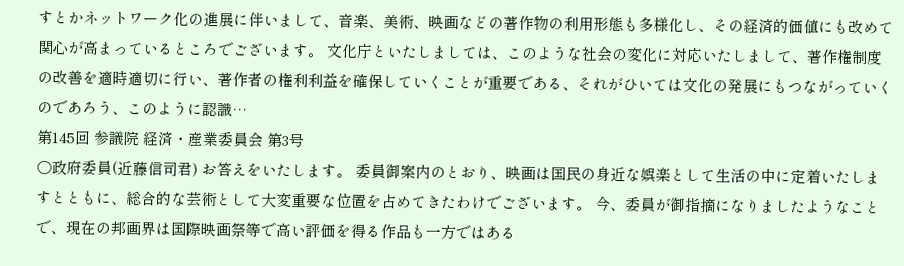すとかネットワーク化の進展に伴いまして、音楽、美術、映画などの著作物の利用形態も多様化し、その経済的価値にも改めて関心が高まっているところでございます。 文化庁といたしましては、このような社会の変化に対応いたしまして、著作権制度の改善を適時適切に行い、著作者の権利利益を確保していくことが重要である、それがひいては文化の発展にもつながっていくのであろう、このように認識…
第145回 参議院 経済・産業委員会 第3号
○政府委員(近藤信司君) お答えをいたします。 委員御案内のとおり、映画は国民の身近な娯楽として生活の中に定着いたしますとともに、総合的な芸術として大変重要な位置を占めてきたわけでございます。 今、委員が御指摘になりましたようなことで、現在の邦画界は国際映画祭等で高い評価を得る作品も一方ではある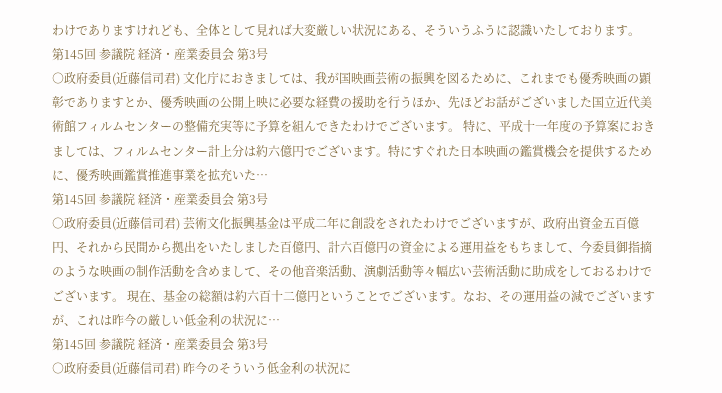わけでありますけれども、全体として見れば大変厳しい状況にある、そういうふうに認識いたしております。
第145回 参議院 経済・産業委員会 第3号
○政府委員(近藤信司君) 文化庁におきましては、我が国映画芸術の振興を図るために、これまでも優秀映画の顕彰でありますとか、優秀映画の公開上映に必要な経費の援助を行うほか、先ほどお話がございました国立近代美術館フィルムセンターの整備充実等に予算を組んできたわけでございます。 特に、平成十一年度の予算案におきましては、フィルムセンター計上分は約六億円でございます。特にすぐれた日本映画の鑑賞機会を提供するために、優秀映画鑑賞推進事業を拡充いた…
第145回 参議院 経済・産業委員会 第3号
○政府委員(近藤信司君) 芸術文化振興基金は平成二年に創設をされたわけでございますが、政府出資金五百億円、それから民間から拠出をいたしました百億円、計六百億円の資金による運用益をもちまして、今委員御指摘のような映画の制作活動を含めまして、その他音楽活動、演劇活動等々幅広い芸術活動に助成をしておるわけでございます。 現在、基金の総額は約六百十二億円ということでございます。なお、その運用益の減でございますが、これは昨今の厳しい低金利の状況に…
第145回 参議院 経済・産業委員会 第3号
○政府委員(近藤信司君) 昨今のそういう低金利の状況に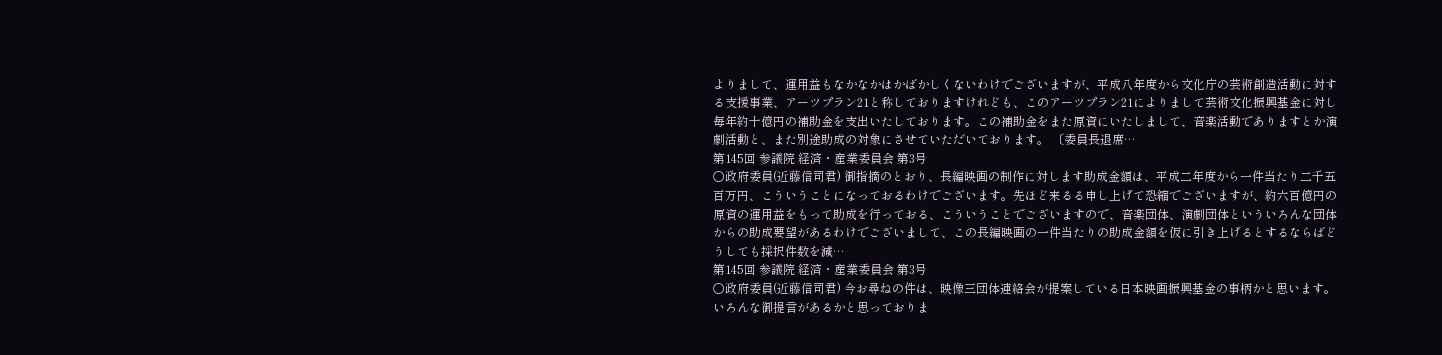よりまして、運用益もなかなかはかばかしくないわけでございますが、平成八年度から文化庁の芸術創造活動に対する支援事業、アーツプラン21と称しておりますけれども、このアーツプラン21によりまして芸術文化振興基金に対し毎年約十億円の補助金を支出いたしております。この補助金をまた原資にいたしまして、音楽活動でありますとか演劇活動と、また別途助成の対象にさせていただいております。 〔委員長退席…
第145回 参議院 経済・産業委員会 第3号
○政府委員(近藤信司君) 御指摘のとおり、長編映画の制作に対します助成金額は、平成二年度から一件当たり二千五百万円、こういうことになっておるわけでございます。先ほど来るる申し上げて恐縮でございますが、約六百億円の原資の運用益をもって助成を行っておる、こういうことでございますので、音楽団体、演劇団体といういろんな団体からの助成要望があるわけでございまして、この長編映画の一件当たりの助成金額を仮に引き上げるとするならばどうしても採択件数を減…
第145回 参議院 経済・産業委員会 第3号
○政府委員(近藤信司君) 今お尋ねの件は、映像三団体連絡会が提案している日本映画振興基金の事柄かと思います。 いろんな御提言があるかと思っておりま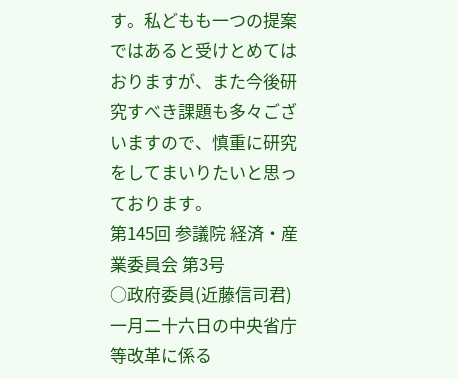す。私どもも一つの提案ではあると受けとめてはおりますが、また今後研究すべき課題も多々ございますので、慎重に研究をしてまいりたいと思っております。
第145回 参議院 経済・産業委員会 第3号
○政府委員(近藤信司君) 一月二十六日の中央省庁等改革に係る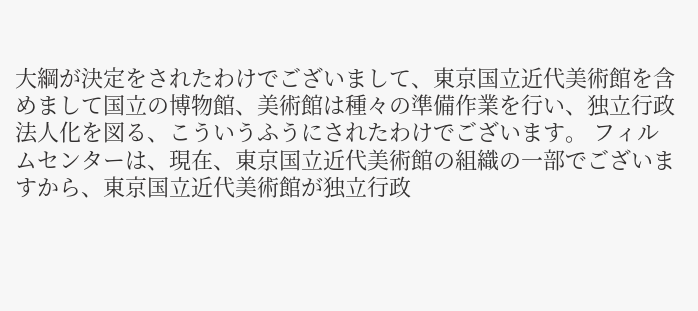大綱が決定をされたわけでございまして、東京国立近代美術館を含めまして国立の博物館、美術館は種々の準備作業を行い、独立行政法人化を図る、こういうふうにされたわけでございます。 フィルムセンターは、現在、東京国立近代美術館の組織の一部でございますから、東京国立近代美術館が独立行政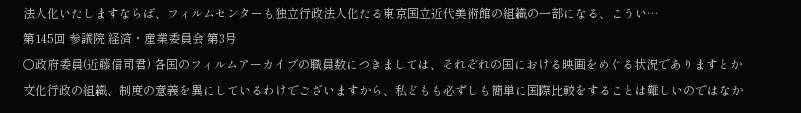法人化いたしますならば、フィルムセンターも独立行政法人化たる東京国立近代美術館の組織の一部になる、こうい…
第145回 参議院 経済・産業委員会 第3号
○政府委員(近藤信司君) 各国のフィルムアーカイブの職員数につきましては、それぞれの国における映画をめぐる状況でありますとか文化行政の組織、制度の意義を異にしているわけでございますから、私どもも必ずしも簡単に国際比較をすることは難しいのではなか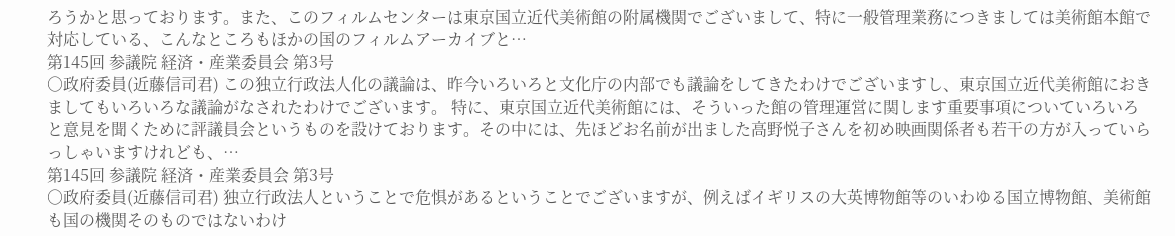ろうかと思っております。また、このフィルムセンターは東京国立近代美術館の附属機関でございまして、特に一般管理業務につきましては美術館本館で対応している、こんなところもほかの国のフィルムアーカイブと…
第145回 参議院 経済・産業委員会 第3号
○政府委員(近藤信司君) この独立行政法人化の議論は、昨今いろいろと文化庁の内部でも議論をしてきたわけでございますし、東京国立近代美術館におきましてもいろいろな議論がなされたわけでございます。 特に、東京国立近代美術館には、そういった館の管理運営に関します重要事項についていろいろと意見を聞くために評議員会というものを設けております。その中には、先ほどお名前が出ました高野悦子さんを初め映画関係者も若干の方が入っていらっしゃいますけれども、…
第145回 参議院 経済・産業委員会 第3号
○政府委員(近藤信司君) 独立行政法人ということで危惧があるということでございますが、例えばイギリスの大英博物館等のいわゆる国立博物館、美術館も国の機関そのものではないわけ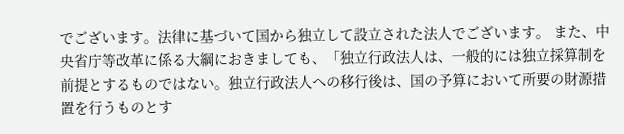でございます。法律に基づいて国から独立して設立された法人でございます。 また、中央省庁等改革に係る大綱におきましても、「独立行政法人は、一般的には独立採算制を前提とするものではない。独立行政法人への移行後は、国の予算において所要の財源措置を行うものとす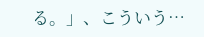る。」、こういう…